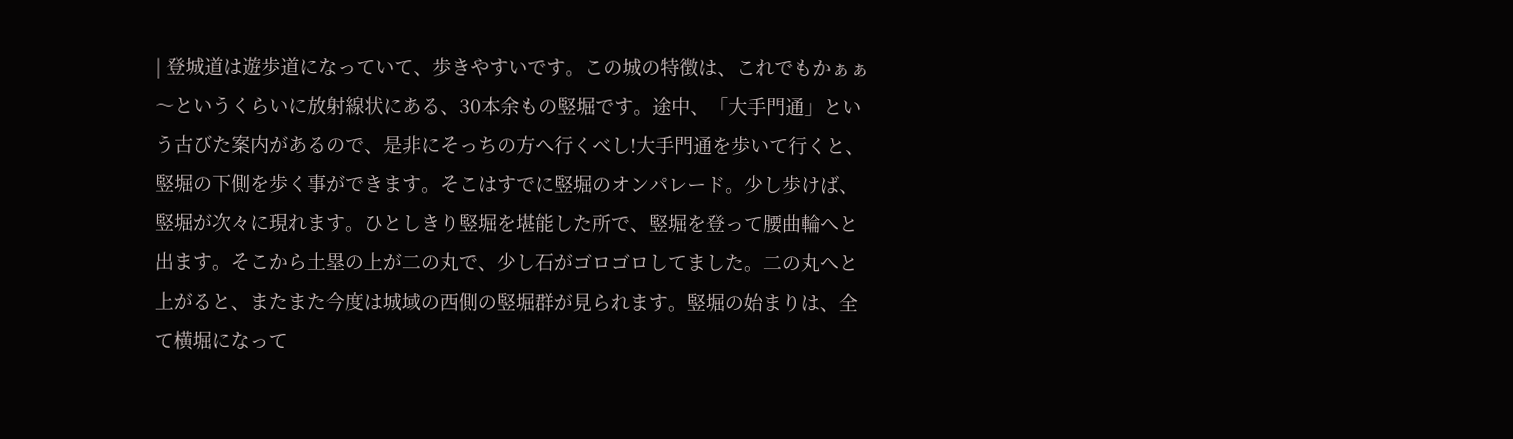| 登城道は遊歩道になっていて、歩きやすいです。この城の特徴は、これでもかぁぁ〜というくらいに放射線状にある、30本余もの竪堀です。途中、「大手門通」という古びた案内があるので、是非にそっちの方へ行くべし!大手門通を歩いて行くと、竪堀の下側を歩く事ができます。そこはすでに竪堀のオンパレード。少し歩けば、竪堀が次々に現れます。ひとしきり竪堀を堪能した所で、竪堀を登って腰曲輪へと出ます。そこから土塁の上が二の丸で、少し石がゴロゴロしてました。二の丸へと上がると、またまた今度は城域の西側の竪堀群が見られます。竪堀の始まりは、全て横堀になって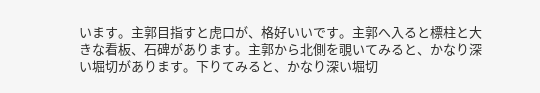います。主郭目指すと虎口が、格好いいです。主郭へ入ると標柱と大きな看板、石碑があります。主郭から北側を覗いてみると、かなり深い堀切があります。下りてみると、かなり深い堀切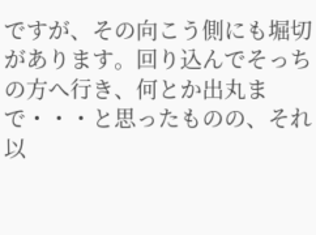ですが、その向こう側にも堀切があります。回り込んでそっちの方へ行き、何とか出丸まで・・・と思ったものの、それ以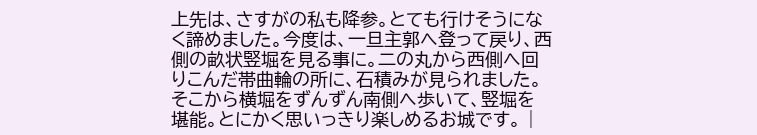上先は、さすがの私も降参。とても行けそうになく諦めました。今度は、一旦主郭へ登って戻り、西側の畝状竪堀を見る事に。二の丸から西側へ回りこんだ帯曲輪の所に、石積みが見られました。そこから横堀をずんずん南側へ歩いて、竪堀を堪能。とにかく思いっきり楽しめるお城です。 |